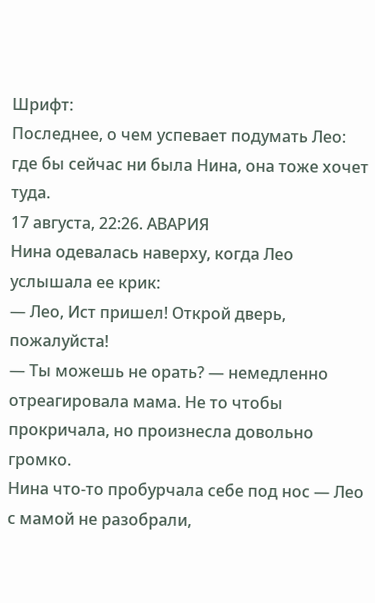Шрифт:
Последнее, о чем успевает подумать Лео: где бы сейчас ни была Нина, она тоже хочет туда.
17 августа, 22:26. АВАРИЯ
Нина одевалась наверху, когда Лео услышала ее крик:
— Лео, Ист пришел! Открой дверь, пожалуйста!
— Ты можешь не орать? — немедленно отреагировала мама. Не то чтобы прокричала, но произнесла довольно громко.
Нина что-то пробурчала себе под нос — Лео с мамой не разобрали,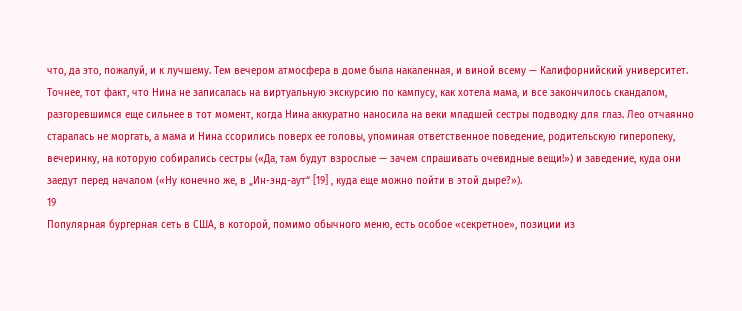что, да это, пожалуй, и к лучшему. Тем вечером атмосфера в доме была накаленная, и виной всему — Калифорнийский университет. Точнее, тот факт, что Нина не записалась на виртуальную экскурсию по кампусу, как хотела мама, и все закончилось скандалом, разгоревшимся еще сильнее в тот момент, когда Нина аккуратно наносила на веки младшей сестры подводку для глаз. Лео отчаянно старалась не моргать, а мама и Нина ссорились поверх ее головы, упоминая ответственное поведение, родительскую гиперопеку, вечеринку, на которую собирались сестры («Да, там будут взрослые — зачем спрашивать очевидные вещи!») и заведение, куда они заедут перед началом («Ну конечно же, в „Ин-энд-аут“ [19] , куда еще можно пойти в этой дыре?»).
19
Популярная бургерная сеть в США, в которой, помимо обычного меню, есть особое «секретное», позиции из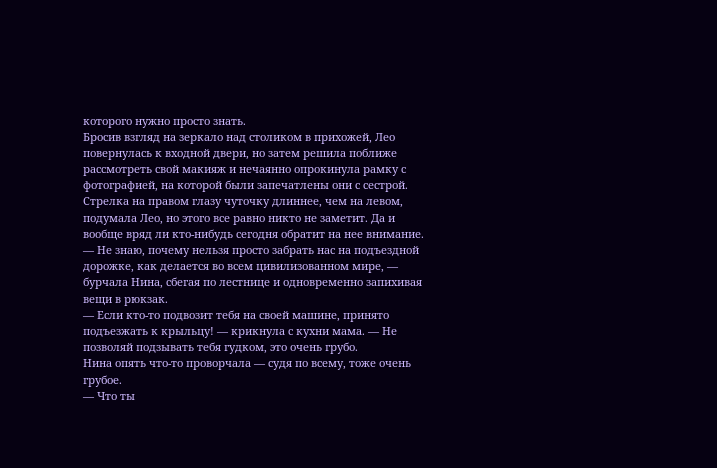которого нужно просто знать.
Бросив взгляд на зеркало над столиком в прихожей, Лео повернулась к входной двери, но затем решила поближе рассмотреть свой макияж и нечаянно опрокинула рамку с фотографией, на которой были запечатлены они с сестрой. Стрелка на правом глазу чуточку длиннее, чем на левом, подумала Лео, но этого все равно никто не заметит. Да и вообще вряд ли кто-нибудь сегодня обратит на нее внимание.
— Не знаю, почему нельзя просто забрать нас на подъездной дорожке, как делается во всем цивилизованном мире, — бурчала Нина, сбегая по лестнице и одновременно запихивая вещи в рюкзак.
— Если кто-то подвозит тебя на своей машине, принято подъезжать к крыльцу! — крикнула с кухни мама. — Не позволяй подзывать тебя гудком, это очень грубо.
Нина опять что-то проворчала — судя по всему, тоже очень грубое.
— Что ты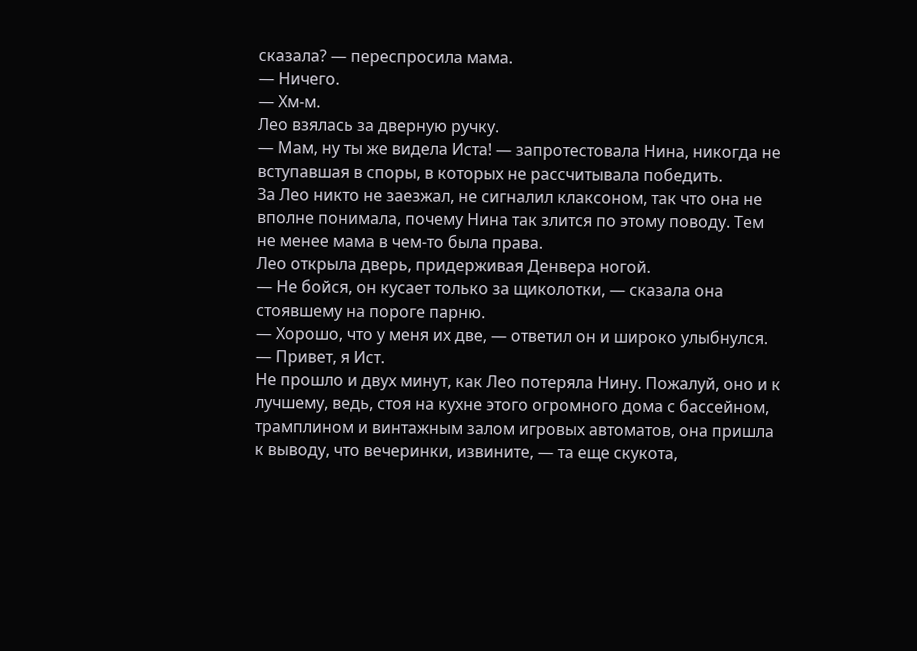сказала? — переспросила мама.
— Ничего.
— Хм-м.
Лео взялась за дверную ручку.
— Мам, ну ты же видела Иста! — запротестовала Нина, никогда не вступавшая в споры, в которых не рассчитывала победить.
За Лео никто не заезжал, не сигналил клаксоном, так что она не вполне понимала, почему Нина так злится по этому поводу. Тем не менее мама в чем-то была права.
Лео открыла дверь, придерживая Денвера ногой.
— Не бойся, он кусает только за щиколотки, — сказала она стоявшему на пороге парню.
— Хорошо, что у меня их две, — ответил он и широко улыбнулся. — Привет, я Ист.
Не прошло и двух минут, как Лео потеряла Нину. Пожалуй, оно и к лучшему, ведь, стоя на кухне этого огромного дома с бассейном, трамплином и винтажным залом игровых автоматов, она пришла к выводу, что вечеринки, извините, — та еще скукота,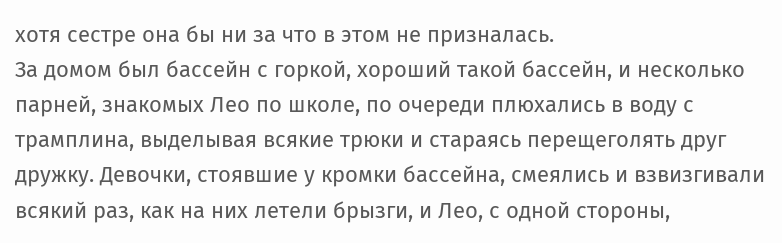хотя сестре она бы ни за что в этом не призналась.
За домом был бассейн с горкой, хороший такой бассейн, и несколько парней, знакомых Лео по школе, по очереди плюхались в воду с трамплина, выделывая всякие трюки и стараясь перещеголять друг дружку. Девочки, стоявшие у кромки бассейна, смеялись и взвизгивали всякий раз, как на них летели брызги, и Лео, с одной стороны,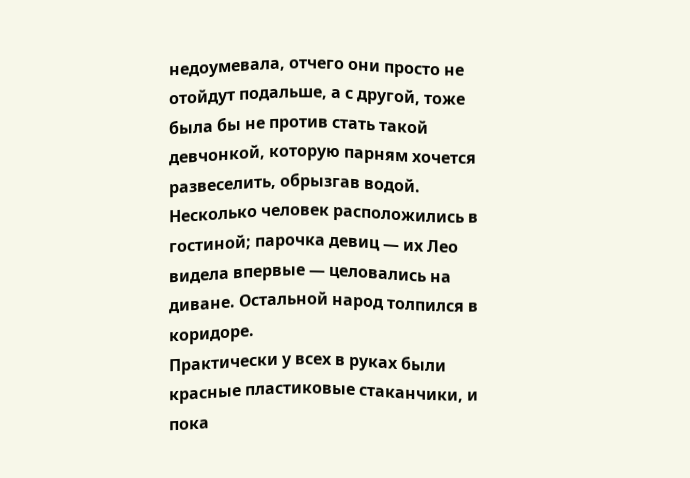недоумевала, отчего они просто не отойдут подальше, а с другой, тоже была бы не против стать такой девчонкой, которую парням хочется развеселить, обрызгав водой.
Несколько человек расположились в гостиной; парочка девиц — их Лео видела впервые — целовались на диване. Остальной народ толпился в коридоре.
Практически у всех в руках были красные пластиковые стаканчики, и пока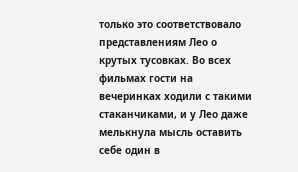только это соответствовало представлениям Лео о крутых тусовках. Во всех фильмах гости на вечеринках ходили с такими стаканчиками, и у Лео даже мелькнула мысль оставить себе один в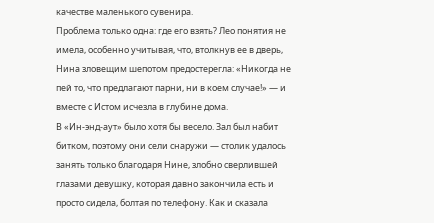качестве маленького сувенира.
Проблема только одна: где его взять? Лео понятия не имела, особенно учитывая, что, втолкнув ее в дверь, Нина зловещим шепотом предостерегла: «Никогда не пей то, что предлагают парни, ни в коем случае!» — и вместе с Истом исчезла в глубине дома.
В «Ин-энд-аут» было хотя бы весело. Зал был набит битком, поэтому они сели снаружи — столик удалось занять только благодаря Нине, злобно сверлившей глазами девушку, которая давно закончила есть и просто сидела, болтая по телефону. Как и сказала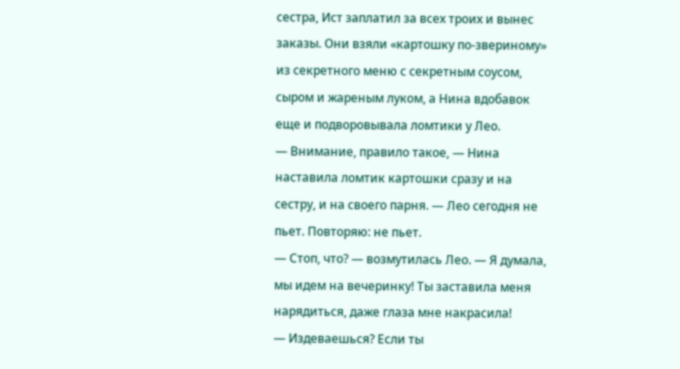сестра, Ист заплатил за всех троих и вынес заказы. Они взяли «картошку по-звериному» из секретного меню с секретным соусом, сыром и жареным луком, а Нина вдобавок еще и подворовывала ломтики у Лео.
— Внимание, правило такое, — Нина наставила ломтик картошки сразу и на сестру, и на своего парня. — Лео сегодня не пьет. Повторяю: не пьет.
— Стоп, что? — возмутилась Лео. — Я думала, мы идем на вечеринку! Ты заставила меня нарядиться, даже глаза мне накрасила!
— Издеваешься? Если ты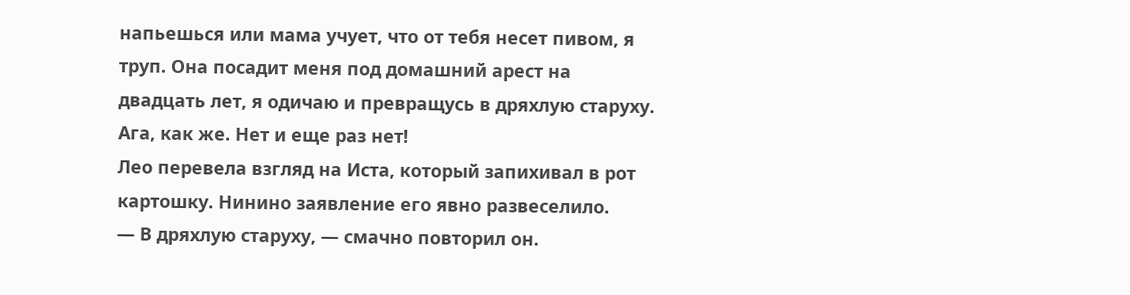напьешься или мама учует, что от тебя несет пивом, я труп. Она посадит меня под домашний арест на двадцать лет, я одичаю и превращусь в дряхлую старуху. Ага, как же. Нет и еще раз нет!
Лео перевела взгляд на Иста, который запихивал в рот картошку. Нинино заявление его явно развеселило.
— В дряхлую старуху, — смачно повторил он.